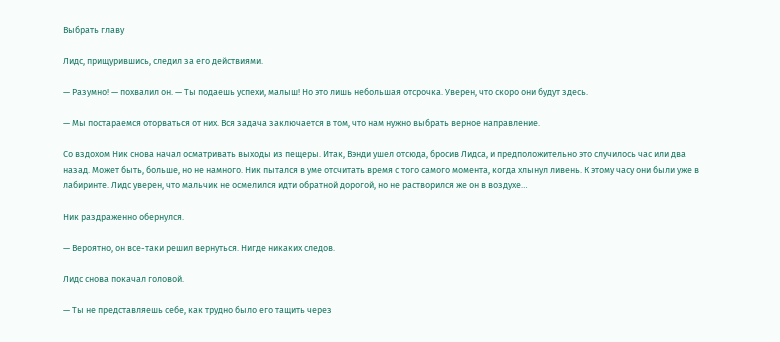Выбрать главу

Лидс, прищурившись, следил за его действиями.

— Разумно! — похвалил он. — Ты подаешь успехи, малыш! Но это лишь небольшая отсрочка. Уверен, что скоро они будут здесь.

— Мы постараемся оторваться от них. Вся задача заключается в том, что нам нужно выбрать верное направление.

Со вздохом Ник снова начал осматривать выходы из пещеры. Итак, Вэнди ушел отсюда, бросив Лидса, и предположительно это случилось час или два назад. Может быть, больше, но не намного. Ник пытался в уме отсчитать время с того самого момента, когда хлынул ливень. К этому часу они были уже в лабиринте. Лидс уверен, что мальчик не осмелился идти обратной дорогой, но не растворился же он в воздухе…

Ник раздраженно обернулся.

— Вероятно, он все-таки решил вернуться. Нигде никаких следов.

Лидс снова покачал головой.

— Ты не представляешь себе, как трудно было его тащить через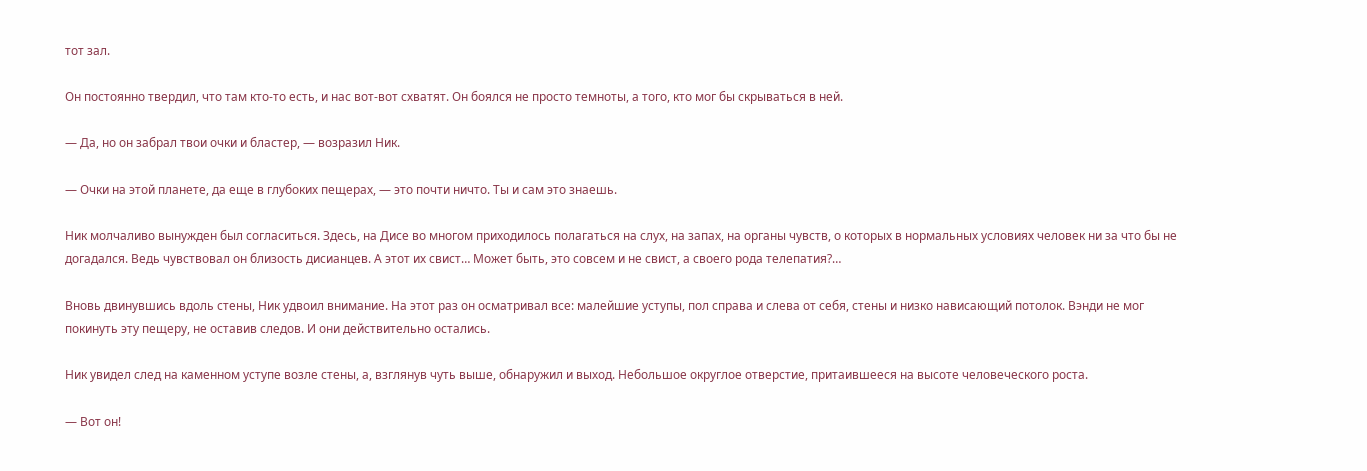тот зал.

Он постоянно твердил, что там кто-то есть, и нас вот-вот схватят. Он боялся не просто темноты, а того, кто мог бы скрываться в ней.

— Да, но он забрал твои очки и бластер, — возразил Ник.

— Очки на этой планете, да еще в глубоких пещерах, — это почти ничто. Ты и сам это знаешь.

Ник молчаливо вынужден был согласиться. Здесь, на Дисе во многом приходилось полагаться на слух, на запах, на органы чувств, о которых в нормальных условиях человек ни за что бы не догадался. Ведь чувствовал он близость дисианцев. А этот их свист… Может быть, это совсем и не свист, а своего рода телепатия?…

Вновь двинувшись вдоль стены, Ник удвоил внимание. На этот раз он осматривал все: малейшие уступы, пол справа и слева от себя, стены и низко нависающий потолок. Вэнди не мог покинуть эту пещеру, не оставив следов. И они действительно остались.

Ник увидел след на каменном уступе возле стены, а, взглянув чуть выше, обнаружил и выход. Небольшое округлое отверстие, притаившееся на высоте человеческого роста.

— Вот он!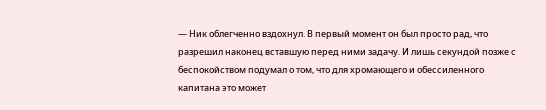— Ник облегченно вздохнул. В первый момент он был просто рад, что разрешил наконец вставшую перед ними задачу. И лишь секундой позже с беспокойством подумал о том, что для хромающего и обессиленного капитана это может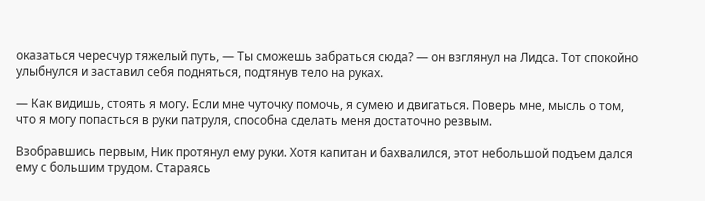оказаться чересчур тяжелый путь, — Ты сможешь забраться сюда? — он взглянул на Лидса. Тот спокойно улыбнулся и заставил себя подняться, подтянув тело на руках.

— Как видишь, стоять я могу. Если мне чуточку помочь, я сумею и двигаться. Поверь мне, мысль о том, что я могу попасться в руки патруля, способна сделать меня достаточно резвым.

Взобравшись первым, Ник протянул ему руки. Хотя капитан и бахвалился, этот небольшой подъем дался ему с большим трудом. Стараясь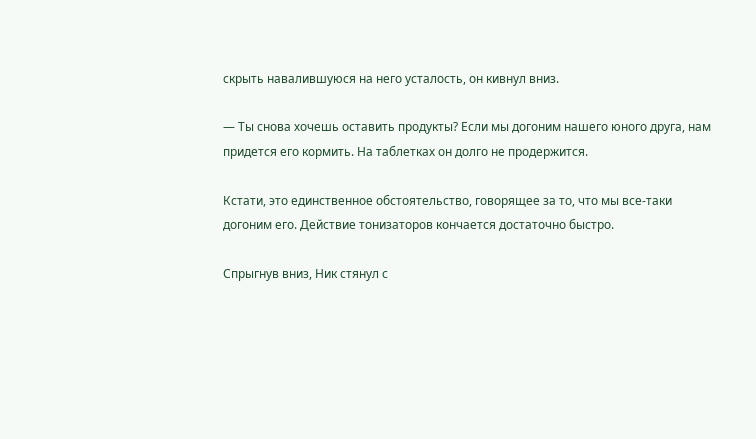скрыть навалившуюся на него усталость, он кивнул вниз.

— Ты снова хочешь оставить продукты? Если мы догоним нашего юного друга, нам придется его кормить. На таблетках он долго не продержится.

Кстати, это единственное обстоятельство, говорящее за то, что мы все-таки догоним его. Действие тонизаторов кончается достаточно быстро.

Спрыгнув вниз, Ник стянул с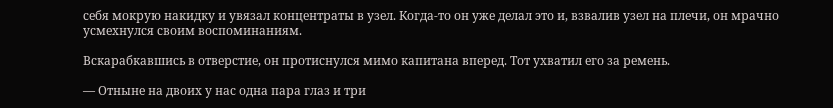себя мокрую накидку и увязал концентраты в узел. Когда-то он уже делал это и, взвалив узел на плечи, он мрачно усмехнулся своим воспоминаниям.

Вскарабкавшись в отверстие, он протиснулся мимо капитана вперед. Тот ухватил его за ремень.

— Отныне на двоих у нас одна пара глаз и три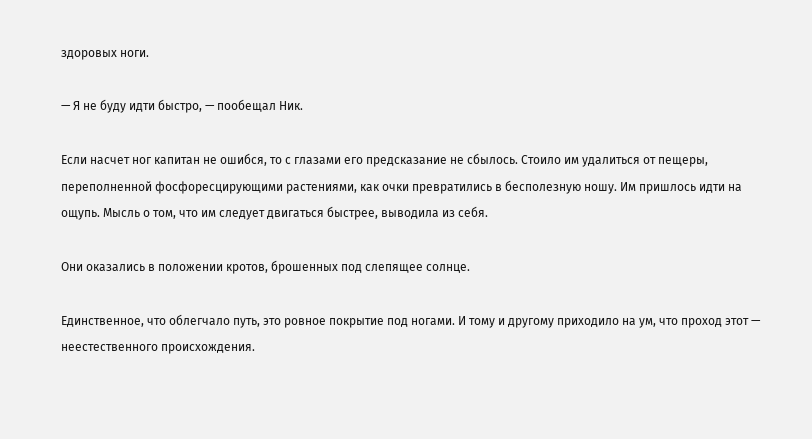здоровых ноги.

— Я не буду идти быстро, — пообещал Ник.

Если насчет ног капитан не ошибся, то с глазами его предсказание не сбылось. Стоило им удалиться от пещеры, переполненной фосфоресцирующими растениями, как очки превратились в бесполезную ношу. Им пришлось идти на ощупь. Мысль о том, что им следует двигаться быстрее, выводила из себя.

Они оказались в положении кротов, брошенных под слепящее солнце.

Единственное, что облегчало путь, это ровное покрытие под ногами. И тому и другому приходило на ум, что проход этот — неестественного происхождения.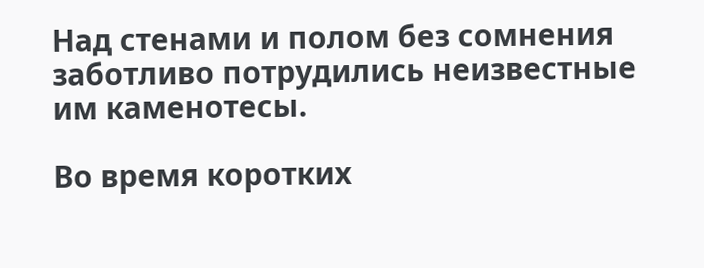Над стенами и полом без сомнения заботливо потрудились неизвестные им каменотесы.

Во время коротких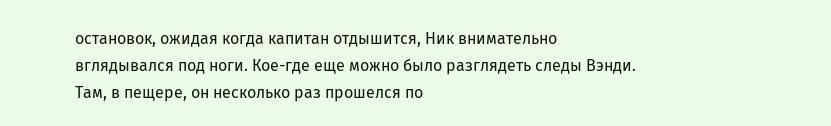остановок, ожидая когда капитан отдышится, Ник внимательно вглядывался под ноги. Кое-где еще можно было разглядеть следы Вэнди. Там, в пещере, он несколько раз прошелся по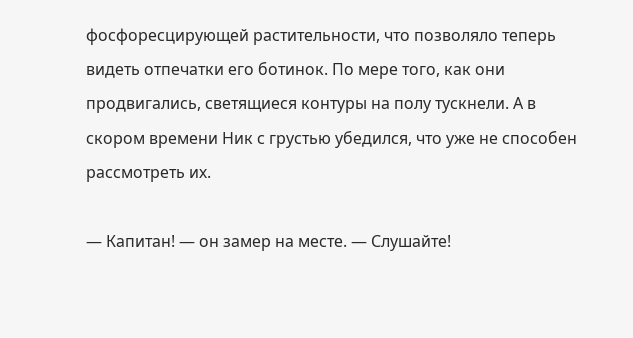фосфоресцирующей растительности, что позволяло теперь видеть отпечатки его ботинок. По мере того, как они продвигались, светящиеся контуры на полу тускнели. А в скором времени Ник с грустью убедился, что уже не способен рассмотреть их.

— Капитан! — он замер на месте. — Слушайте!